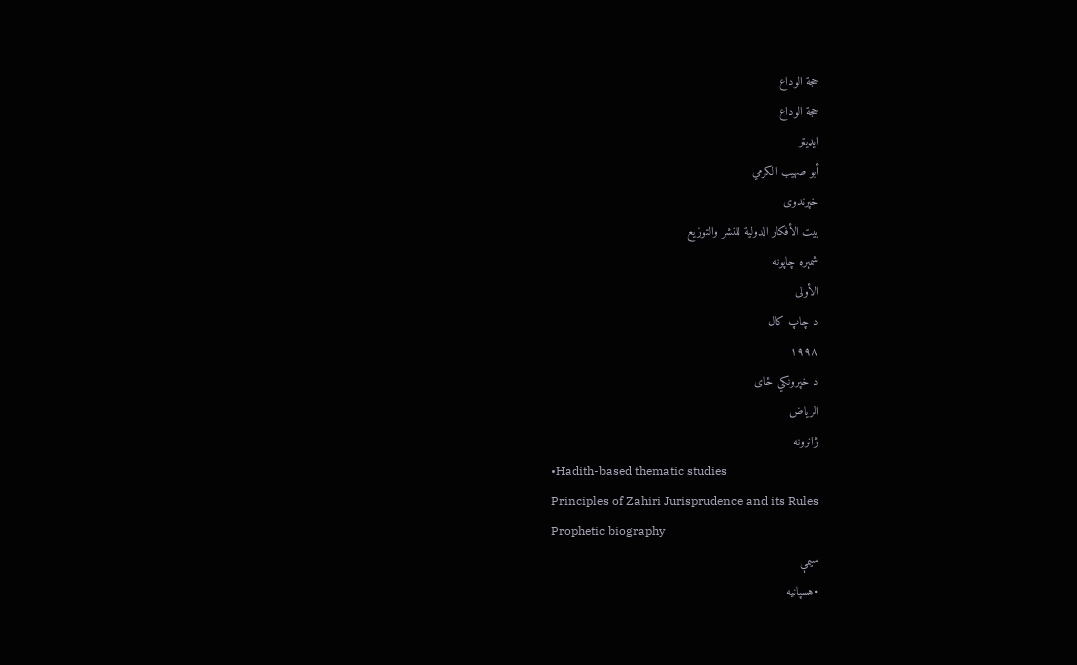حجة الوداع
حجة الوداع
ایډیټر
أبو صهيب الكرمي
خپرندوی
بيت الأفكار الدولية للنشر والتوزيع
شمېره چاپونه
الأولى
د چاپ کال
١٩٩٨
د خپرونکي ځای
الرياض
ژانرونه
•Hadith-based thematic studies
Principles of Zahiri Jurisprudence and its Rules
Prophetic biography
سیمې
•هسپانیه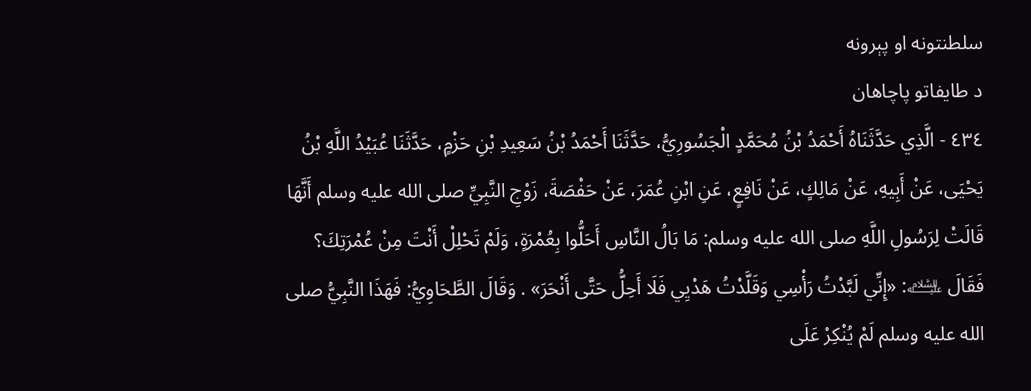سلطنتونه او پېرونه
د طایفاتو پاچاهان
٤٣٤ - الَّذِي حَدَّثَنَاهُ أَحْمَدُ بْنُ مُحَمَّدٍ الْجَسُورِيُّ، حَدَّثَنَا أَحْمَدُ بْنُ سَعِيدِ بْنِ حَزْمٍ، حَدَّثَنَا عُبَيْدُ اللَّهِ بْنُ يَحْيَى، عَنْ أَبِيهِ، عَنْ مَالِكٍ، عَنْ نَافِعٍ، عَنِ ابْنِ عُمَرَ، عَنْ حَفْصَةَ، زَوْجِ النَّبِيِّ صلى الله عليه وسلم أَنَّهَا قَالَتْ لِرَسُولِ اللَّهِ صلى الله عليه وسلم: مَا بَالُ النَّاسِ أَحَلُّوا بِعُمْرَةٍ، وَلَمْ تَحْلِلْ أَنْتَ مِنْ عُمْرَتِكَ؟ فَقَالَ ﵇: «إِنِّي لَبَّدْتُ رَأْسِي وَقَلَّدْتُ هَدْيِي فَلَا أَحِلُّ حَتَّى أَنْحَرَ» . وَقَالَ الطَّحَاوِيُّ: فَهَذَا النَّبِيُّ صلى الله عليه وسلم لَمْ يُنْكِرْ عَلَى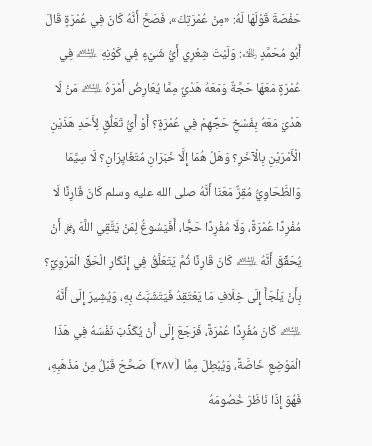حَفْصَةَ قَوْلَهَا لَهُ: «مِنْ عُمْرَتِكَ»، فَصَحَّ أَنَّهُ كَانَ فِي عُمْرَةٍ قَالَ أَبُو مُحَمَّدٍ ﵀: وَلَيْتَ شِعْرِي أَيُّ شَيْءٍ فِي كَوْنِهِ ﵇ فِي عُمْرَةٍ مَعَهَا حَجَّةٌ وَمَعَهُ هَدْيٌ مِمَّا يُعَارِضُ أَمْرَهُ ﵇ مَنْ لَا هَدْيَ مَعَهُ بِفَسْخِ حَجِّهِمْ فِي عُمْرَةٍ؟ أَوْ أَيُّ تَعَلُّقٍ لِأَحَدِ هَذَيْنِ الْأَمْرَيْنِ بِالْآخَرِ؟ وَهَلْ هُمَا إِلَّا خَبَرَانِ مُتَغَايِرَانِ؟ لَا سِيَّمَا وَالطَّحَاوِيُّ مُقِرٌّ مَعَنَا أَنَّهُ صلى الله عليه وسلم كَانَ قَارِنًا لَا مُفْرِدًا عُمْرَةً، وَلَا مُفْرِدًا حَجًّا، أَفَيَسُوغُ لِمَنْ يَتَّقِي اللَّهَ ﷿ أَنْ يُحَقِّقَ أَنَّهُ ﵇ كَانَ قَارِنًا ثُمَّ يَتَعَلَّقُ فِي إِنْكَارِ الْحَقِّ الْمَرْوِيِّ؟ بِأَنْ يَلْجَأَ إِلَى خِلَافِ مَا يَعْتَقِدُ فَيَتَشَبَّثَ بِهِ، وَيُشِيرَ إِلَى أَنَّهُ ﵇ كَانَ مُفْرِدًا عُمْرَةً، فَرَجَعَ إِلَى أَنْ يُكَذِّبَ نَفْسَهُ فِي هَذَا الْمَوْضِعِ خَاصَّةً، وَيُبْطِلَ مِمَّا ⦗٣٨٧⦘ صَحَّحَ قَبْلُ مِنْ مَذْهَبِهِ، فَهُوَ إِذَا نَاظَرَ خُصُومَهُ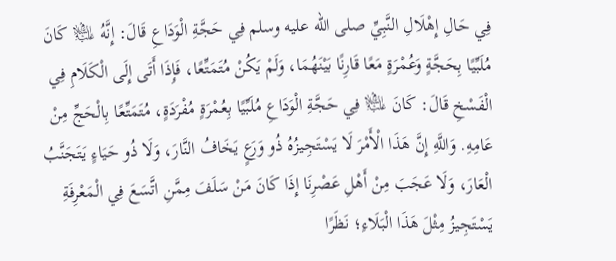فِي حَالِ إِهْلَالِ النَّبِيِّ صلى الله عليه وسلم فِي حَجَّةِ الْوَدَاعِ قَالَ: إِنَّهُ ﵇ كَانَ مُلَبِّيًا بِحَجَّةٍ وَعُمْرَةٍ مَعًا قَارِنًا بَيْنَهُمَا، وَلَمْ يَكُنْ مُتَمَتِّعًا، فَإِذَا أَتَى إِلَى الْكَلَامِ فِي الْفَسْخِ قَالَ: كَانَ ﵇ فِي حَجَّةِ الْوَدَاعِ مُلَبِّيًا بِعُمْرَةٍ مُفْرَدَةٍ، مُتَمَتِّعًا بِالْحَجِّ مِنْ عَامِهِ. وَاللَّهِ إِنَّ هَذَا الْأَمْرَ لَا يَسْتَجِيزُهُ ذُو وَرَعٍ يَخَافُ النَّارَ، وَلَا ذُو حَيَاءٍ يَتَجَنَّبُ الْعَارَ، وَلَا عَجَبَ مِنْ أَهْلِ عَصْرِنَا إِذَا كَانَ مَنْ سَلَفَ مِمَّنِ اتَّسَعَ فِي الْمَعْرِفَةِ يَسْتَجِيزُ مِثْلَ هَذَا الْبَلَاءِ؛ نَظَرًا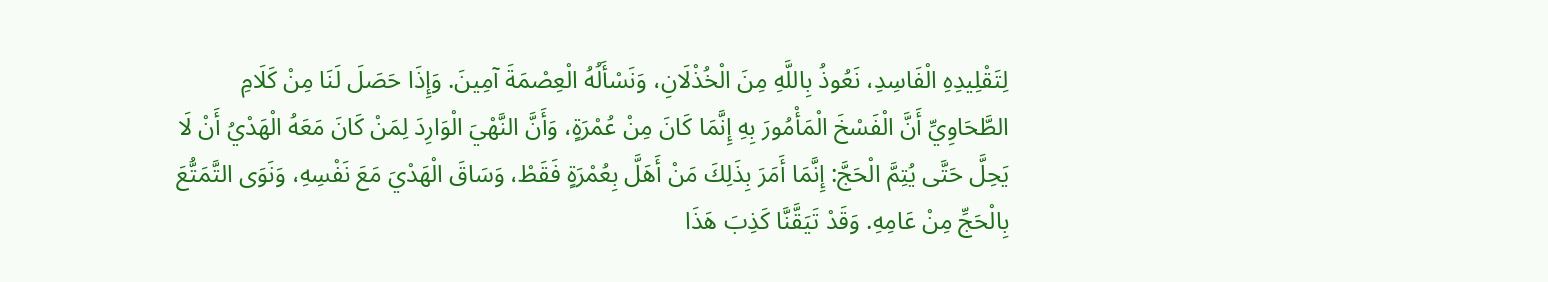لِتَقْلِيدِهِ الْفَاسِدِ، نَعُوذُ بِاللَّهِ مِنَ الْخُذْلَانِ، وَنَسْأَلُهُ الْعِصْمَةَ آمِينَ. وَإِذَا حَصَلَ لَنَا مِنْ كَلَامِ الطَّحَاوِيِّ أَنَّ الْفَسْخَ الْمَأْمُورَ بِهِ إِنَّمَا كَانَ مِنْ عُمْرَةٍ، وَأَنَّ النَّهْيَ الْوَارِدَ لِمَنْ كَانَ مَعَهُ الْهَدْيُ أَنْ لَا يَحِلَّ حَتَّى يُتِمَّ الْحَجَّ: إِنَّمَا أَمَرَ بِذَلِكَ مَنْ أَهَلَّ بِعُمْرَةٍ فَقَطْ، وَسَاقَ الْهَدْيَ مَعَ نَفْسِهِ، وَنَوَى التَّمَتُّعَ بِالْحَجِّ مِنْ عَامِهِ. وَقَدْ تَيَقَّنَّا كَذِبَ هَذَا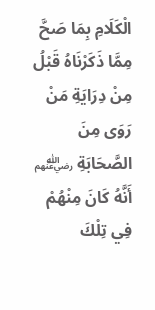الْكَلَامِ بِمَا صَحَّ مِمَّا ذَكَرْنَاهُ قَبْلُ مِنْ دِرَايَةِ مَنْ رَوَى مِنَ الصَّحَابَةِ ﵃ أَنَّهُ كَانَ مِنْهُمْ فِي تِلْكَ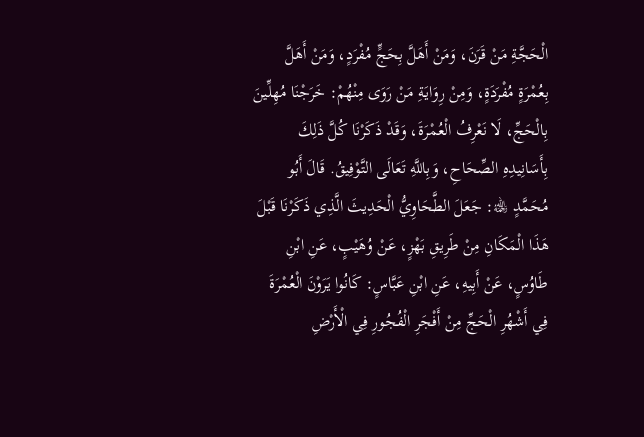الْحَجَّةِ مَنْ قَرَنَ، وَمَنْ أَهَلَّ بِحَجٍّ مُفْرَدٍ، وَمَنْ أَهَلَّ بِعُمْرَةٍ مُفْرَدَةٍ، وَمِنْ رِوَايَةِ مَنْ رَوَى مِنْهُمْ: خَرَجْنَا مُهِلِّينَ بِالْحَجِّ، لَا نَعْرِفُ الْعُمْرَةَ، وَقَدْ ذَكَرْنَا كُلَّ ذَلِكَ بِأَسَانِيدِهِ الصِّحَاحِ، وَبِاللَّهِ تَعَالَى التَّوْفِيقُ. قَالَ أَبُو مُحَمَّدٍ ﵀: جَعَلَ الطَّحَاوِيُّ الْحَدِيثَ الَّذِي ذَكَرْنَا قَبْلَ هَذَا الْمَكَانِ مِنْ طَرِيقِ بَهْزٍ، عَنْ وُهَيْبٍ، عَنِ ابْنِ طَاوُسٍ، عَنْ أَبِيهِ، عَنِ ابْنِ عَبَّاسٍ: كَانُوا يَرَوْنَ الْعُمْرَةَ فِي أَشْهُرِ الْحَجِّ مِنْ أَفْجَرِ الْفُجُورِ فِي الْأَرْضِ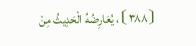⦗٣٨٨⦘، يُعَارِضُهُ الْحَدِيثُ مِنْ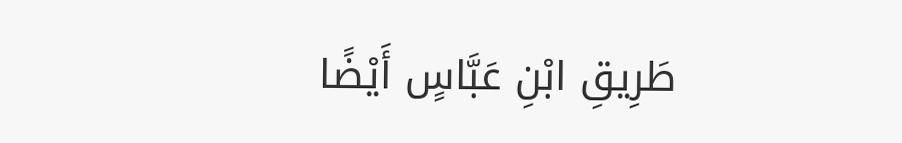طَرِيقِ ابْنِ عَبَّاسٍ أَيْضًا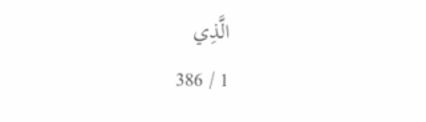الَّذِي
1 / 386